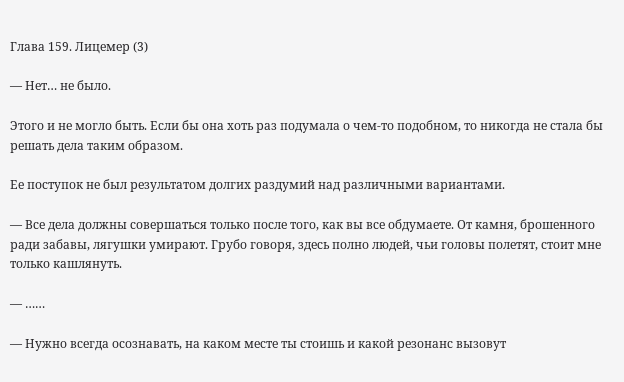Глава 159. Лицемер (3)

— Нет… не было.

Этого и не могло быть. Если бы она хоть раз подумала о чем-то подобном, то никогда не стала бы решать дела таким образом.

Ее поступок не был результатом долгих раздумий над различными вариантами.

— Все дела должны совершаться только после того, как вы все обдумаете. От камня, брошенного ради забавы, лягушки умирают. Грубо говоря, здесь полно людей, чьи головы полетят, стоит мне только кашлянуть.

— ……

— Нужно всегда осознавать, на каком месте ты стоишь и какой резонанс вызовут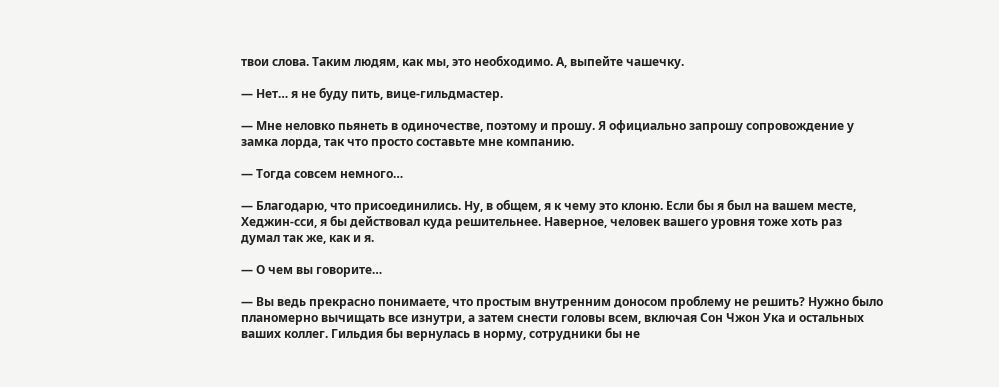твои слова. Таким людям, как мы, это необходимо. А, выпейте чашечку.

— Нет… я не буду пить, вице-гильдмастер.

— Мне неловко пьянеть в одиночестве, поэтому и прошу. Я официально запрошу сопровождение у замка лорда, так что просто составьте мне компанию.

— Тогда совсем немного…

— Благодарю, что присоединились. Ну, в общем, я к чему это клоню. Если бы я был на вашем месте, Хеджин-сси, я бы действовал куда решительнее. Наверное, человек вашего уровня тоже хоть раз думал так же, как и я.

— О чем вы говорите…

— Вы ведь прекрасно понимаете, что простым внутренним доносом проблему не решить? Нужно было планомерно вычищать все изнутри, а затем снести головы всем, включая Сон Чжон Ука и остальных ваших коллег. Гильдия бы вернулась в норму, сотрудники бы не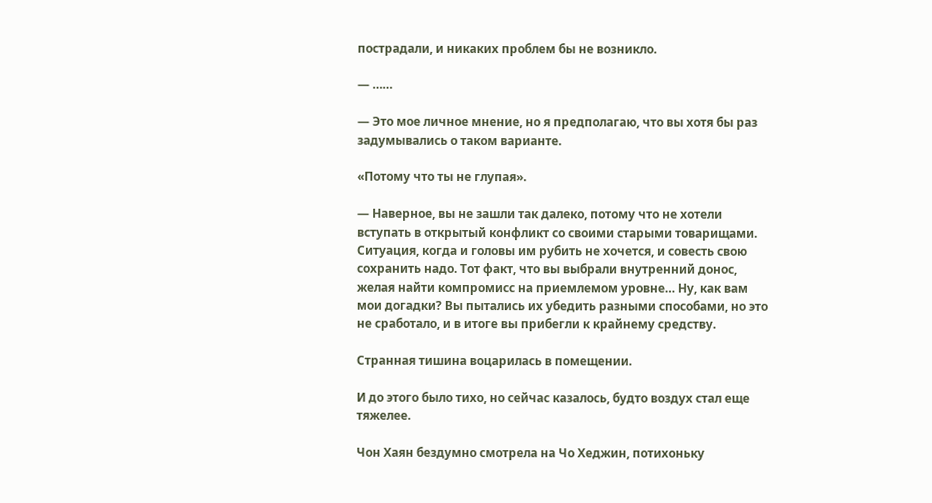пострадали, и никаких проблем бы не возникло.

— ……

— Это мое личное мнение, но я предполагаю, что вы хотя бы раз задумывались о таком варианте.

«Потому что ты не глупая».

— Наверное, вы не зашли так далеко, потому что не хотели вступать в открытый конфликт со своими старыми товарищами. Ситуация, когда и головы им рубить не хочется, и совесть свою сохранить надо. Тот факт, что вы выбрали внутренний донос, желая найти компромисс на приемлемом уровне… Ну, как вам мои догадки? Вы пытались их убедить разными способами, но это не сработало, и в итоге вы прибегли к крайнему средству.

Странная тишина воцарилась в помещении.

И до этого было тихо, но сейчас казалось, будто воздух стал еще тяжелее.

Чон Хаян бездумно смотрела на Чо Хеджин, потихоньку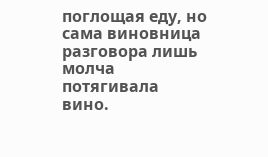поглощая еду, но сама виновница разговора лишь молча потягивала вино.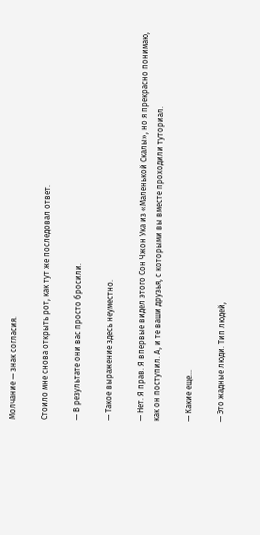Молчание — знак согласия.

Стоило мне снова открыть рот, как тут же последовал ответ.

— В результате они вас просто бросили.

— Такое выражение здесь неуместно.

— Нет. Я прав. Я впервые видел этого Сон Чжон Ука из «Маленькой Скалы», но я прекрасно понимаю, как он поступил. А, и те ваши друзья, с которыми вы вместе проходили туториал.

— Какие еще…

— Это жадные люди. Тип людей,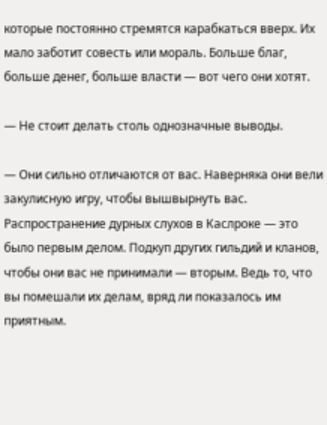которые постоянно стремятся карабкаться вверх. Их мало заботит совесть или мораль. Больше благ, больше денег, больше власти — вот чего они хотят.

— Не стоит делать столь однозначные выводы.

— Они сильно отличаются от вас. Наверняка они вели закулисную игру, чтобы вышвырнуть вас. Распространение дурных слухов в Каслроке — это было первым делом. Подкуп других гильдий и кланов, чтобы они вас не принимали — вторым. Ведь то, что вы помешали их делам, вряд ли показалось им приятным.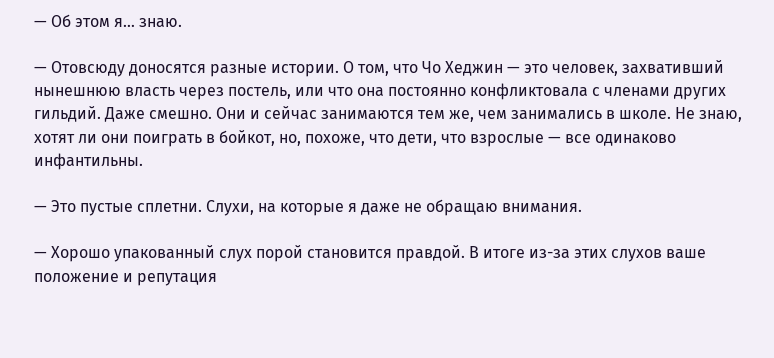— Об этом я… знаю.

— Отовсюду доносятся разные истории. О том, что Чо Хеджин — это человек, захвативший нынешнюю власть через постель, или что она постоянно конфликтовала с членами других гильдий. Даже смешно. Они и сейчас занимаются тем же, чем занимались в школе. Не знаю, хотят ли они поиграть в бойкот, но, похоже, что дети, что взрослые — все одинаково инфантильны.

— Это пустые сплетни. Слухи, на которые я даже не обращаю внимания.

— Хорошо упакованный слух порой становится правдой. В итоге из-за этих слухов ваше положение и репутация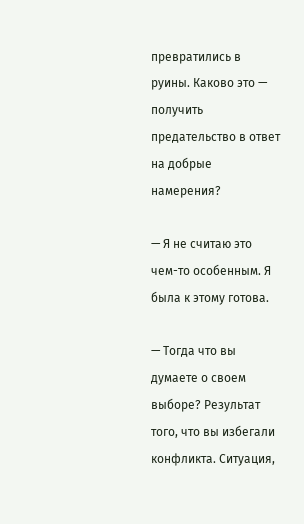превратились в руины. Каково это — получить предательство в ответ на добрые намерения?

— Я не считаю это чем-то особенным. Я была к этому готова.

— Тогда что вы думаете о своем выборе? Результат того, что вы избегали конфликта. Ситуация,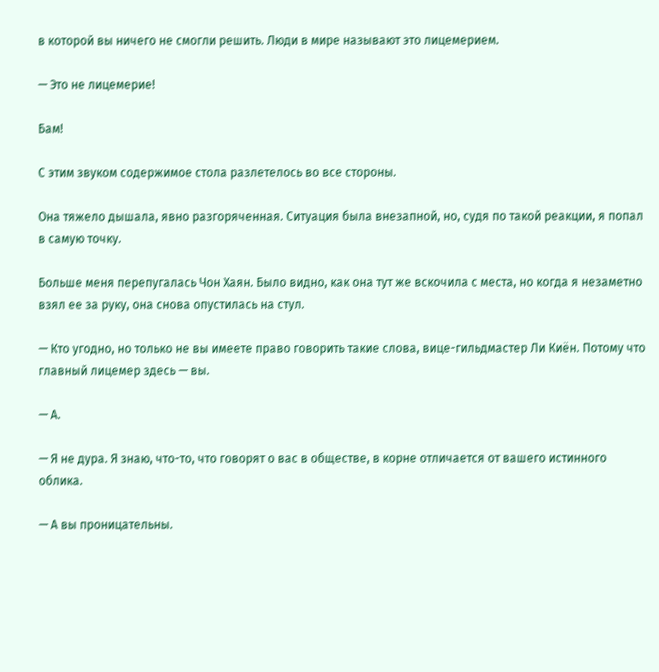в которой вы ничего не смогли решить. Люди в мире называют это лицемерием.

— Это не лицемерие!

Бам!

С этим звуком содержимое стола разлетелось во все стороны.

Она тяжело дышала, явно разгоряченная. Ситуация была внезапной, но, судя по такой реакции, я попал в самую точку.

Больше меня перепугалась Чон Хаян. Было видно, как она тут же вскочила с места, но когда я незаметно взял ее за руку, она снова опустилась на стул.

— Кто угодно, но только не вы имеете право говорить такие слова, вице-гильдмастер Ли Киён. Потому что главный лицемер здесь — вы.

— А.

— Я не дура. Я знаю, что-то, что говорят о вас в обществе, в корне отличается от вашего истинного облика.

— А вы проницательны.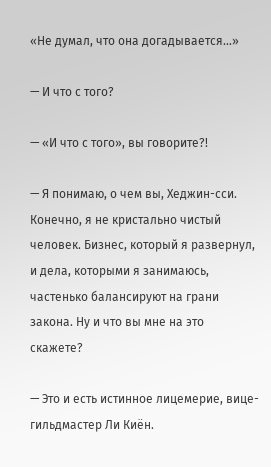«Не думал, что она догадывается…»

— И что с того?

— «И что с того», вы говорите?!

— Я понимаю, о чем вы, Хеджин-сси. Конечно, я не кристально чистый человек. Бизнес, который я развернул, и дела, которыми я занимаюсь, частенько балансируют на грани закона. Ну и что вы мне на это скажете?

— Это и есть истинное лицемерие, вице-гильдмастер Ли Киён.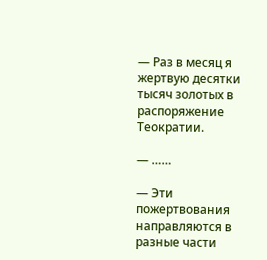— Раз в месяц я жертвую десятки тысяч золотых в распоряжение Теократии.

— ……

— Эти пожертвования направляются в разные части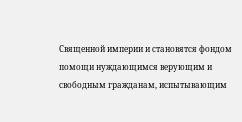Священной империи и становятся фондом помощи нуждающимся верующим и свободным гражданам, испытывающим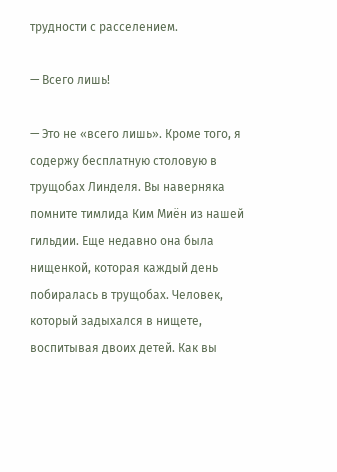трудности с расселением.

— Всего лишь!

— Это не «всего лишь». Кроме того, я содержу бесплатную столовую в трущобах Линделя. Вы наверняка помните тимлида Ким Миён из нашей гильдии. Еще недавно она была нищенкой, которая каждый день побиралась в трущобах. Человек, который задыхался в нищете, воспитывая двоих детей. Как вы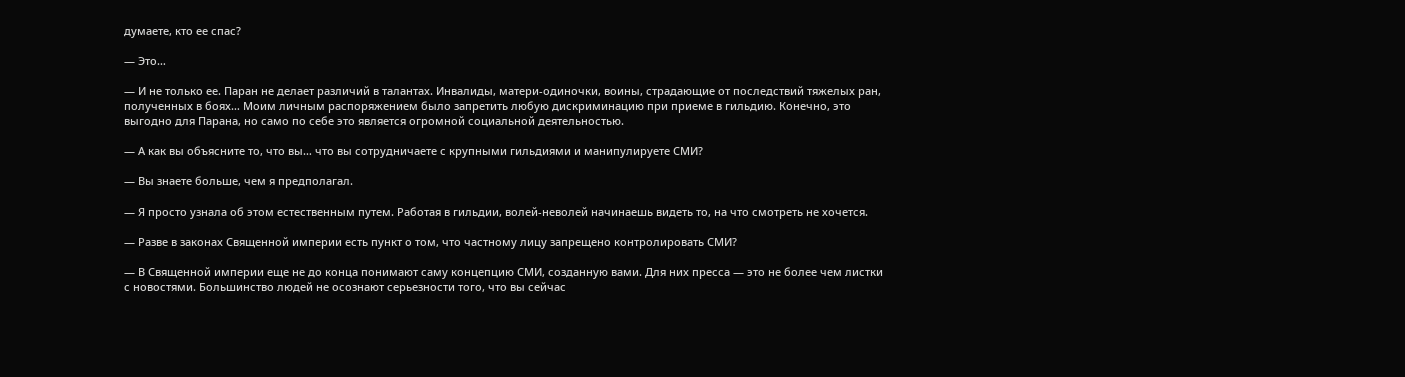думаете, кто ее спас?

— Это…

— И не только ее. Паран не делает различий в талантах. Инвалиды, матери-одиночки, воины, страдающие от последствий тяжелых ран, полученных в боях… Моим личным распоряжением было запретить любую дискриминацию при приеме в гильдию. Конечно, это выгодно для Парана, но само по себе это является огромной социальной деятельностью.

— А как вы объясните то, что вы… что вы сотрудничаете с крупными гильдиями и манипулируете СМИ?

— Вы знаете больше, чем я предполагал.

— Я просто узнала об этом естественным путем. Работая в гильдии, волей-неволей начинаешь видеть то, на что смотреть не хочется.

— Разве в законах Священной империи есть пункт о том, что частному лицу запрещено контролировать СМИ?

— В Священной империи еще не до конца понимают саму концепцию СМИ, созданную вами. Для них пресса — это не более чем листки с новостями. Большинство людей не осознают серьезности того, что вы сейчас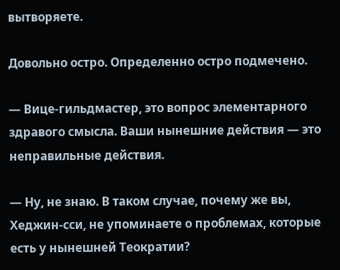вытворяете.

Довольно остро. Определенно остро подмечено.

— Вице-гильдмастер, это вопрос элементарного здравого смысла. Ваши нынешние действия — это неправильные действия.

— Ну, не знаю. В таком случае, почему же вы, Хеджин-сси, не упоминаете о проблемах, которые есть у нынешней Теократии?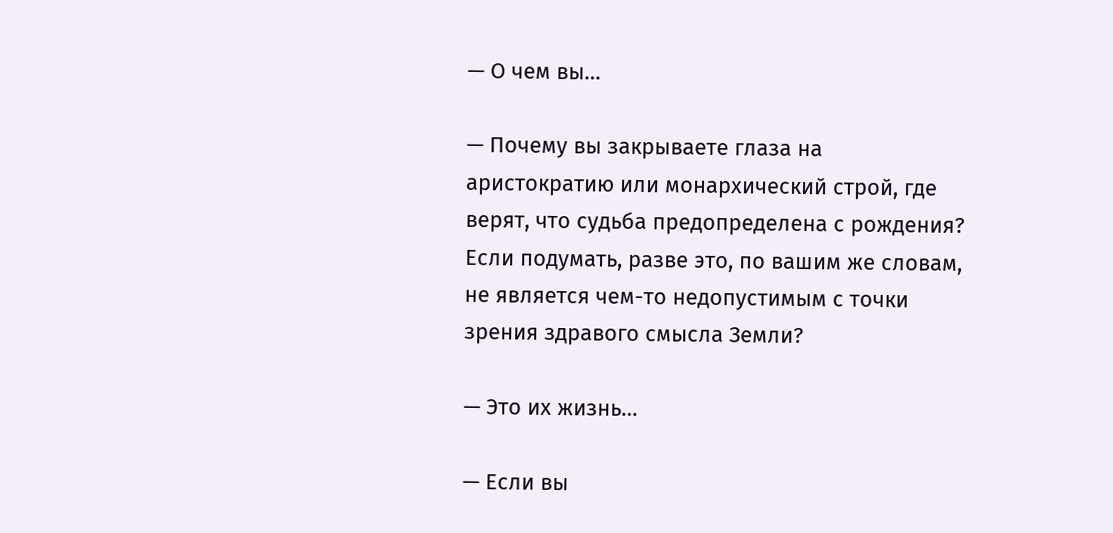— О чем вы…

— Почему вы закрываете глаза на аристократию или монархический строй, где верят, что судьба предопределена с рождения? Если подумать, разве это, по вашим же словам, не является чем-то недопустимым с точки зрения здравого смысла Земли?

— Это их жизнь…

— Если вы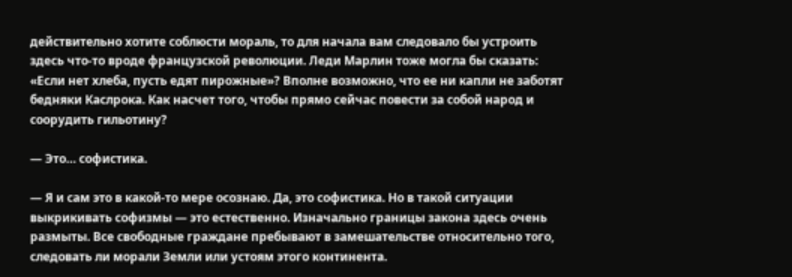действительно хотите соблюсти мораль, то для начала вам следовало бы устроить здесь что-то вроде французской революции. Леди Марлин тоже могла бы сказать: «Если нет хлеба, пусть едят пирожные»? Вполне возможно, что ее ни капли не заботят бедняки Каслрока. Как насчет того, чтобы прямо сейчас повести за собой народ и соорудить гильотину?

— Это… софистика.

— Я и сам это в какой-то мере осознаю. Да, это софистика. Но в такой ситуации выкрикивать софизмы — это естественно. Изначально границы закона здесь очень размыты. Все свободные граждане пребывают в замешательстве относительно того, следовать ли морали Земли или устоям этого континента.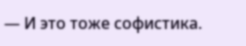— И это тоже софистика.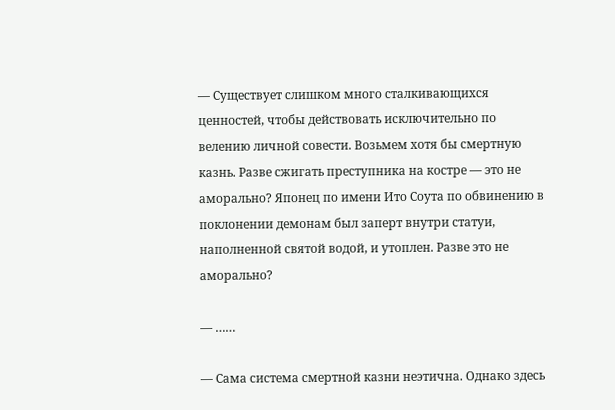— Существует слишком много сталкивающихся ценностей, чтобы действовать исключительно по велению личной совести. Возьмем хотя бы смертную казнь. Разве сжигать преступника на костре — это не аморально? Японец по имени Ито Соута по обвинению в поклонении демонам был заперт внутри статуи, наполненной святой водой, и утоплен. Разве это не аморально?

— ……

— Сама система смертной казни неэтична. Однако здесь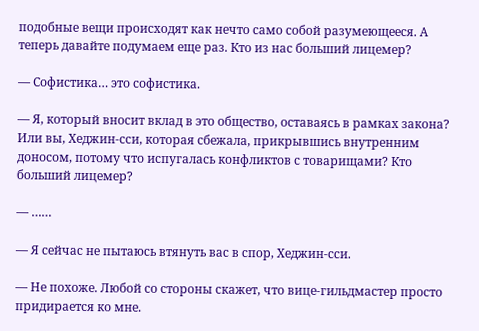подобные вещи происходят как нечто само собой разумеющееся. А теперь давайте подумаем еще раз. Кто из нас больший лицемер?

— Софистика… это софистика.

— Я, который вносит вклад в это общество, оставаясь в рамках закона? Или вы, Хеджин-сси, которая сбежала, прикрывшись внутренним доносом, потому что испугалась конфликтов с товарищами? Кто больший лицемер?

— ……

— Я сейчас не пытаюсь втянуть вас в спор, Хеджин-сси.

— Не похоже. Любой со стороны скажет, что вице-гильдмастер просто придирается ко мне.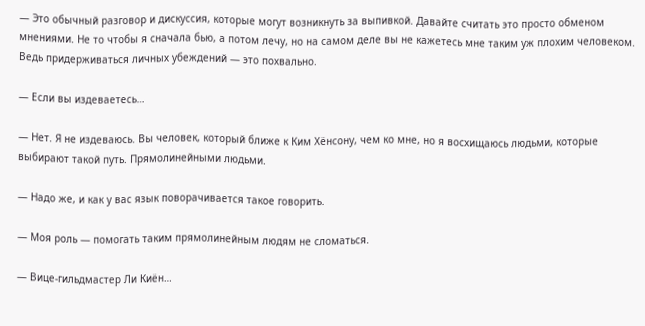— Это обычный разговор и дискуссия, которые могут возникнуть за выпивкой. Давайте считать это просто обменом мнениями. Не то чтобы я сначала бью, а потом лечу, но на самом деле вы не кажетесь мне таким уж плохим человеком. Ведь придерживаться личных убеждений — это похвально.

— Если вы издеваетесь…

— Нет. Я не издеваюсь. Вы человек, который ближе к Ким Хёнсону, чем ко мне, но я восхищаюсь людьми, которые выбирают такой путь. Прямолинейными людьми.

— Надо же, и как у вас язык поворачивается такое говорить.

— Моя роль — помогать таким прямолинейным людям не сломаться.

— Вице-гильдмастер Ли Киён…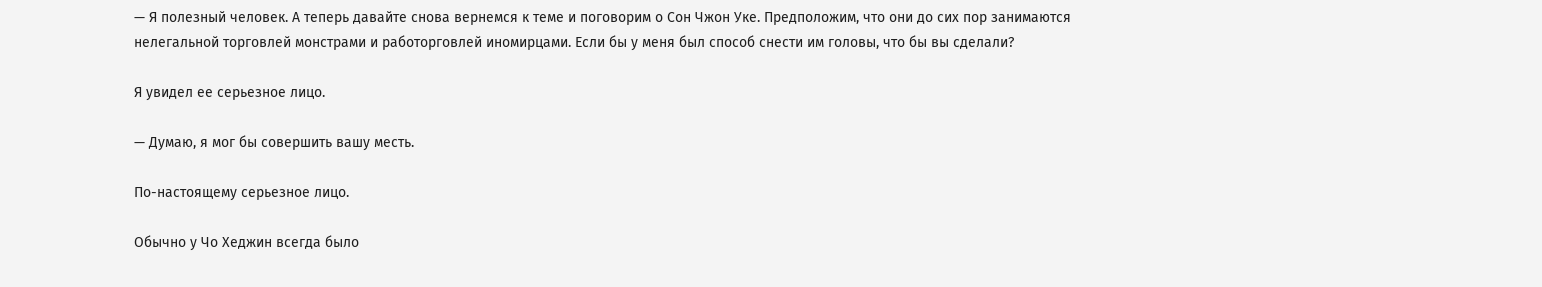— Я полезный человек. А теперь давайте снова вернемся к теме и поговорим о Сон Чжон Уке. Предположим, что они до сих пор занимаются нелегальной торговлей монстрами и работорговлей иномирцами. Если бы у меня был способ снести им головы, что бы вы сделали?

Я увидел ее серьезное лицо.

— Думаю, я мог бы совершить вашу месть.

По-настоящему серьезное лицо.

Обычно у Чо Хеджин всегда было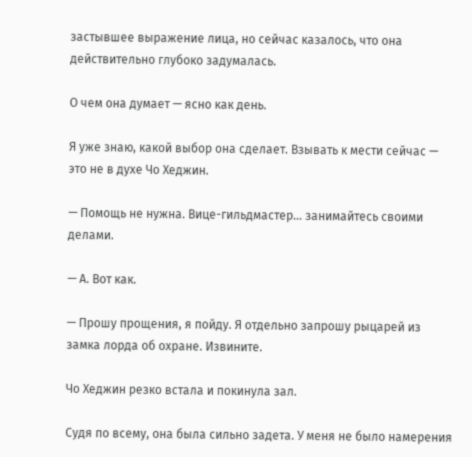застывшее выражение лица, но сейчас казалось, что она действительно глубоко задумалась.

О чем она думает — ясно как день.

Я уже знаю, какой выбор она сделает. Взывать к мести сейчас — это не в духе Чо Хеджин.

— Помощь не нужна. Вице-гильдмастер… занимайтесь своими делами.

— А. Вот как.

— Прошу прощения, я пойду. Я отдельно запрошу рыцарей из замка лорда об охране. Извините.

Чо Хеджин резко встала и покинула зал.

Судя по всему, она была сильно задета. У меня не было намерения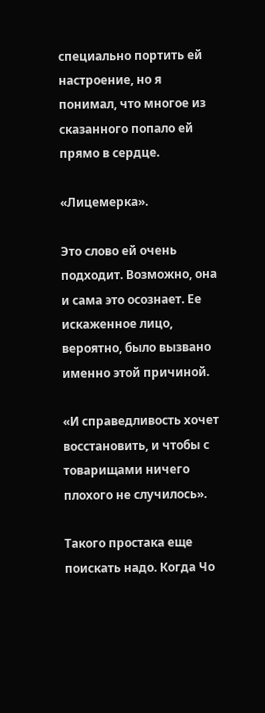специально портить ей настроение, но я понимал, что многое из сказанного попало ей прямо в сердце.

«Лицемерка».

Это слово ей очень подходит. Возможно, она и сама это осознает. Ее искаженное лицо, вероятно, было вызвано именно этой причиной.

«И справедливость хочет восстановить, и чтобы с товарищами ничего плохого не случилось».

Такого простака еще поискать надо. Когда Чо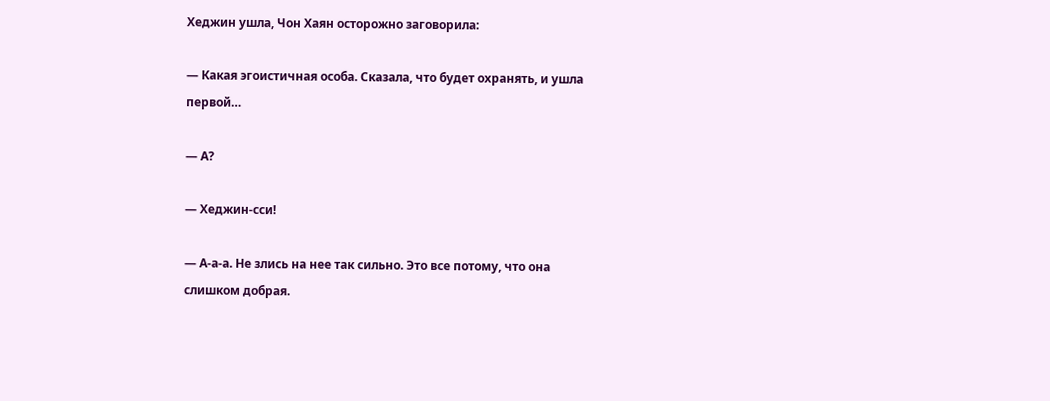Хеджин ушла, Чон Хаян осторожно заговорила:

— Какая эгоистичная особа. Сказала, что будет охранять, и ушла первой…

— А?

— Хеджин-сси!

— А-а-а. Не злись на нее так сильно. Это все потому, что она слишком добрая.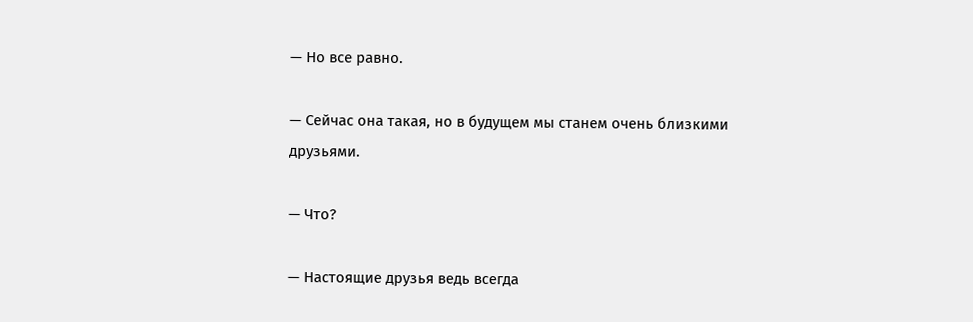— Но все равно.

— Сейчас она такая, но в будущем мы станем очень близкими друзьями.

— Что?

— Настоящие друзья ведь всегда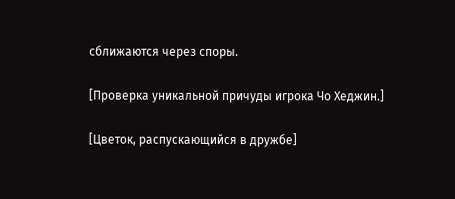сближаются через споры.

[Проверка уникальной причуды игрока Чо Хеджин.]

[Цветок, распускающийся в дружбе]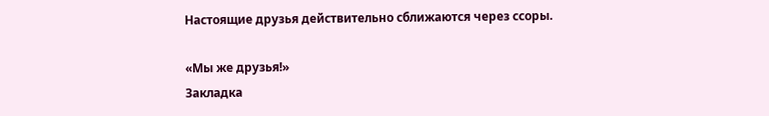Настоящие друзья действительно сближаются через ссоры.

«Мы же друзья!»
Закладка